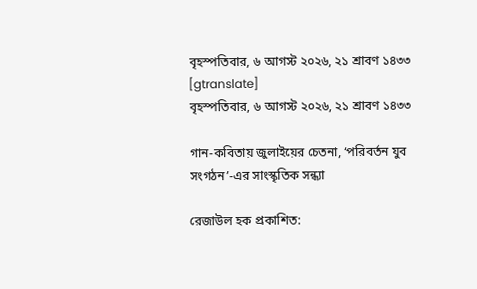বৃহস্পতিবার, ৬ আগস্ট ২০২৬, ২১ শ্রাবণ ১৪৩৩
[gtranslate]
বৃহস্পতিবার, ৬ আগস্ট ২০২৬, ২১ শ্রাবণ ১৪৩৩

গান-কবিতায় জুলাইয়ের চেতনা, ‘পরিবর্তন যুব সংগঠন’-এর সাংস্কৃতিক সন্ধ্যা

রেজাউল হক প্রকাশিত: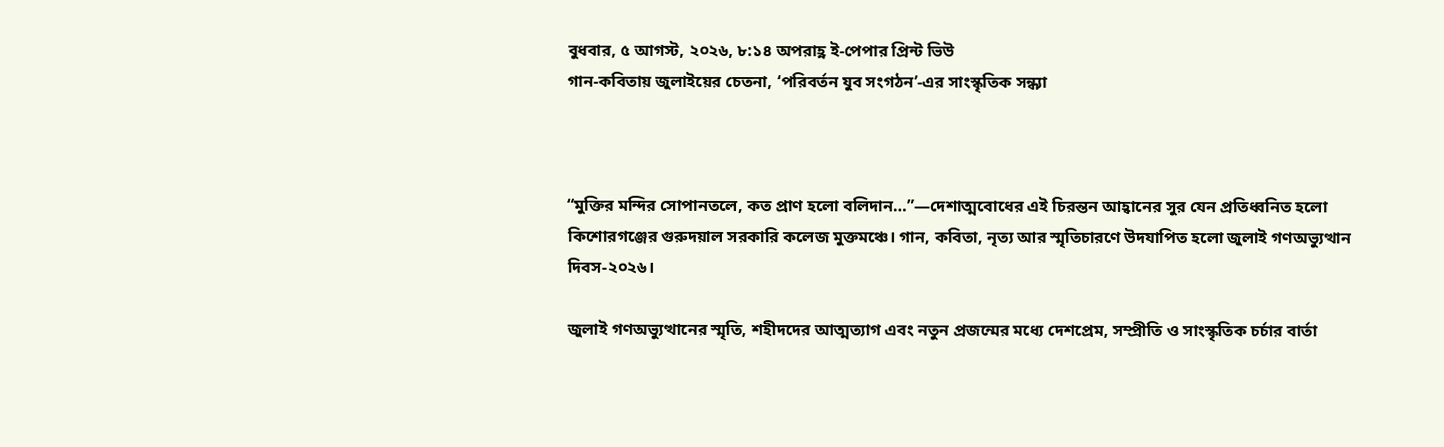বুধবার, ৫ আগস্ট, ২০২৬, ৮:১৪ অপরাহ্ণ ই-পেপার প্রিন্ট ভিউ
গান-কবিতায় জুলাইয়ের চেতনা, ‘পরিবর্তন যুব সংগঠন’-এর সাংস্কৃতিক সন্ধ্যা



“মুক্তির মন্দির সোপানতলে, কত প্রাণ হলো বলিদান…”—দেশাত্মবোধের এই চিরন্তন আহ্বানের সুর যেন প্রতিধ্বনিত হলো কিশোরগঞ্জের গুরুদয়াল সরকারি কলেজ মুক্তমঞ্চে। গান, কবিতা, নৃত্য আর স্মৃতিচারণে উদযাপিত হলো জুলাই গণঅভ্যুত্থান দিবস-২০২৬।

জুলাই গণঅভ্যুত্থানের স্মৃতি, শহীদদের আত্মত্যাগ এবং নতুন প্রজন্মের মধ্যে দেশপ্রেম, সম্প্রীতি ও সাংস্কৃতিক চর্চার বার্তা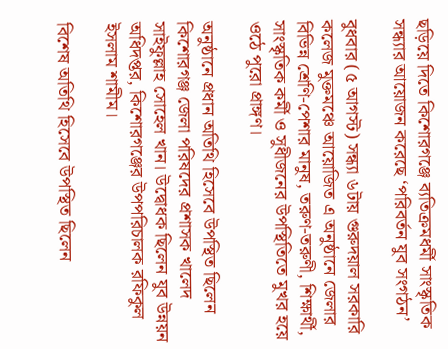ছড়িয়ে দিতে কিশোরগঞ্জে ব্যতিক্রমধর্মী সাংস্কৃতিক সন্ধ্যার আয়োজন করেছে ‘পরিবর্তন যুব সংগঠন’

বুধবার (৫ আগস্ট) সন্ধ্যা ৬টায় গুরুদয়াল সরকারি কলেজ মুক্তমঞ্চে আয়োজিত এ অনুষ্ঠানে জেলার বিভিন্ন শ্রেণি-পেশার মানুষ, তরুণ-তরুণী, শিক্ষার্থী, সাংস্কৃতিক কর্মী ও সুধীজনের উপস্থিতিতে মুখর হয়ে ওঠে পুরো প্রাঙ্গণ।

অনুষ্ঠানে প্রধান অতিথি হিসেবে উপস্থিত ছিলেন কিশোরগঞ্জ জেলা পরিষদের প্রশাসক খালেদ সাইফুল্লাহ সোহেল খান। উদ্বোধক ছিলেন যুব উন্নয়ন অধিদপ্তর, কিশোরগঞ্জের উপপরিচালক রফিকুল ইসলাম শামীম।

বিশেষ অতিথি হিসেবে উপস্থিত ছিলেন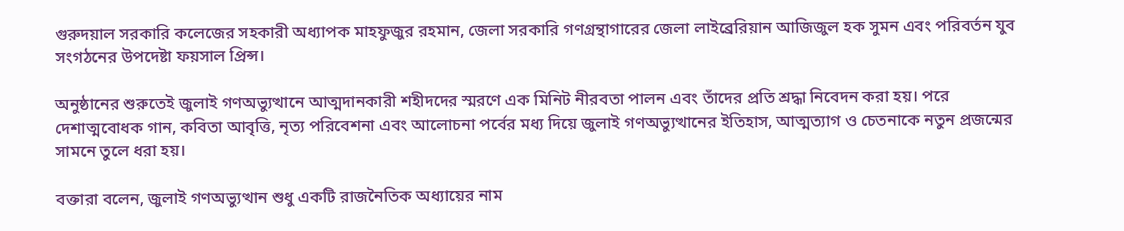গুরুদয়াল সরকারি কলেজের সহকারী অধ্যাপক মাহফুজুর রহমান, জেলা সরকারি গণগ্রন্থাগারের জেলা লাইব্রেরিয়ান আজিজুল হক সুমন এবং পরিবর্তন যুব সংগঠনের উপদেষ্টা ফয়সাল প্রিন্স।

অনুষ্ঠানের শুরুতেই জুলাই গণঅভ্যুত্থানে আত্মদানকারী শহীদদের স্মরণে এক মিনিট নীরবতা পালন এবং তাঁদের প্রতি শ্রদ্ধা নিবেদন করা হয়। পরে দেশাত্মবোধক গান, কবিতা আবৃত্তি, নৃত্য পরিবেশনা এবং আলোচনা পর্বের মধ্য দিয়ে জুলাই গণঅভ্যুত্থানের ইতিহাস, আত্মত্যাগ ও চেতনাকে নতুন প্রজন্মের সামনে তুলে ধরা হয়।

বক্তারা বলেন, জুলাই গণঅভ্যুত্থান শুধু একটি রাজনৈতিক অধ্যায়ের নাম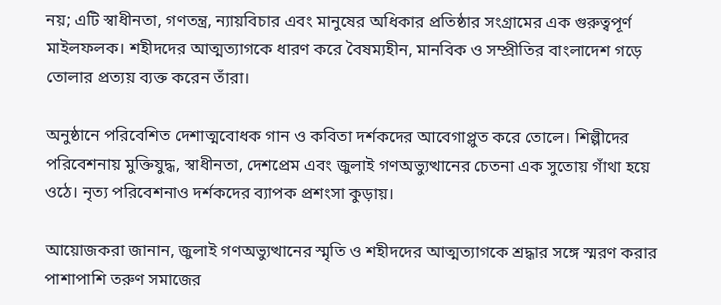নয়; এটি স্বাধীনতা, গণতন্ত্র, ন্যায়বিচার এবং মানুষের অধিকার প্রতিষ্ঠার সংগ্রামের এক গুরুত্বপূর্ণ মাইলফলক। শহীদদের আত্মত্যাগকে ধারণ করে বৈষম্যহীন, মানবিক ও সম্প্রীতির বাংলাদেশ গড়ে তোলার প্রত্যয় ব্যক্ত করেন তাঁরা।

অনুষ্ঠানে পরিবেশিত দেশাত্মবোধক গান ও কবিতা দর্শকদের আবেগাপ্লুত করে তোলে। শিল্পীদের পরিবেশনায় মুক্তিযুদ্ধ, স্বাধীনতা, দেশপ্রেম এবং জুলাই গণঅভ্যুত্থানের চেতনা এক সুতোয় গাঁথা হয়ে ওঠে। নৃত্য পরিবেশনাও দর্শকদের ব্যাপক প্রশংসা কুড়ায়।

আয়োজকরা জানান, জুলাই গণঅভ্যুত্থানের স্মৃতি ও শহীদদের আত্মত্যাগকে শ্রদ্ধার সঙ্গে স্মরণ করার পাশাপাশি তরুণ সমাজের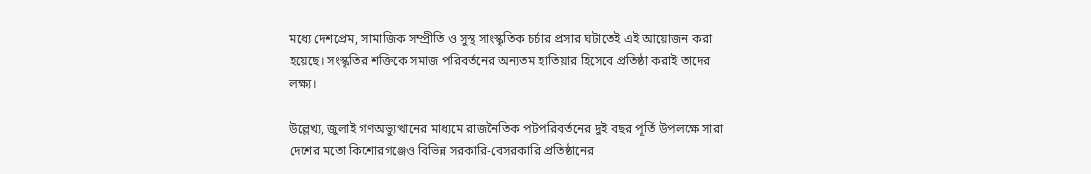মধ্যে দেশপ্রেম, সামাজিক সম্প্রীতি ও সুস্থ সাংস্কৃতিক চর্চার প্রসার ঘটাতেই এই আয়োজন করা হয়েছে। সংস্কৃতির শক্তিকে সমাজ পরিবর্তনের অন্যতম হাতিয়ার হিসেবে প্রতিষ্ঠা করাই তাদের লক্ষ্য।

উল্লেখ্য, জুলাই গণঅভ্যুত্থানের মাধ্যমে রাজনৈতিক পটপরিবর্তনের দুই বছর পূর্তি উপলক্ষে সারা দেশের মতো কিশোরগঞ্জেও বিভিন্ন সরকারি-বেসরকারি প্রতিষ্ঠানের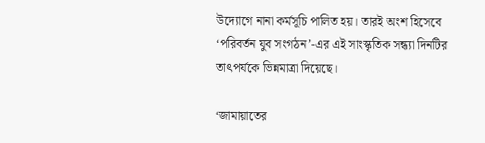উদ্যোগে নানা কর্মসূচি পালিত হয়। তারই অংশ হিসেবে ‘পরিবর্তন যুব সংগঠন’-এর এই সাংস্কৃতিক সন্ধ্যা দিনটির তাৎপর্যকে ভিন্নমাত্রা দিয়েছে।

‘জামায়াতের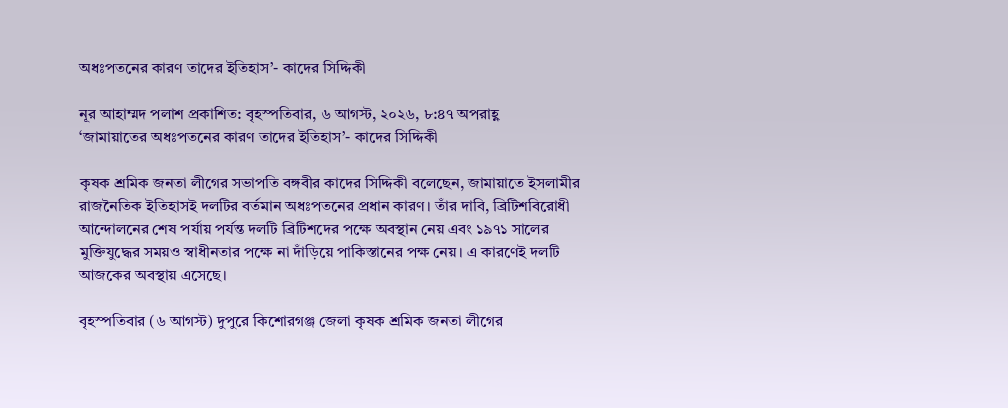অধঃপতনের কারণ তাদের ইতিহাস’- কাদের সিদ্দিকী

নূর আহাম্মদ পলাশ প্রকাশিত: বৃহস্পতিবার, ৬ আগস্ট, ২০২৬, ৮:৪৭ অপরাহ্ণ
‘জামায়াতের অধঃপতনের কারণ তাদের ইতিহাস’- কাদের সিদ্দিকী

কৃষক শ্রমিক জনতা লীগের সভাপতি বঙ্গবীর কাদের সিদ্দিকী বলেছেন, জামায়াতে ইসলামীর রাজনৈতিক ইতিহাসই দলটির বর্তমান অধঃপতনের প্রধান কারণ। তাঁর দাবি, ব্রিটিশবিরোধী আন্দোলনের শেষ পর্যায় পর্যন্ত দলটি ব্রিটিশদের পক্ষে অবস্থান নেয় এবং ১৯৭১ সালের মুক্তিযুদ্ধের সময়ও স্বাধীনতার পক্ষে না দাঁড়িয়ে পাকিস্তানের পক্ষ নেয়। এ কারণেই দলটি আজকের অবস্থায় এসেছে।

বৃহস্পতিবার (৬ আগস্ট) দুপুরে কিশোরগঞ্জ জেলা কৃষক শ্রমিক জনতা লীগের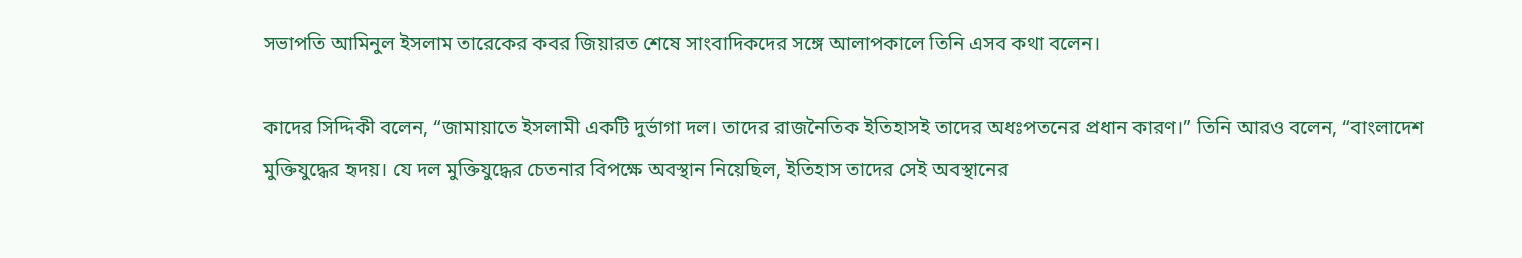সভাপতি আমিনুল ইসলাম তারেকের কবর জিয়ারত শেষে সাংবাদিকদের সঙ্গে আলাপকালে তিনি এসব কথা বলেন।

কাদের সিদ্দিকী বলেন, “জামায়াতে ইসলামী একটি দুর্ভাগা দল। তাদের রাজনৈতিক ইতিহাসই তাদের অধঃপতনের প্রধান কারণ।” তিনি আরও বলেন, “বাংলাদেশ মুক্তিযুদ্ধের হৃদয়। যে দল মুক্তিযুদ্ধের চেতনার বিপক্ষে অবস্থান নিয়েছিল, ইতিহাস তাদের সেই অবস্থানের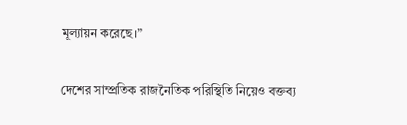মূল্যায়ন করেছে।”

দেশের সাম্প্রতিক রাজনৈতিক পরিস্থিতি নিয়েও বক্তব্য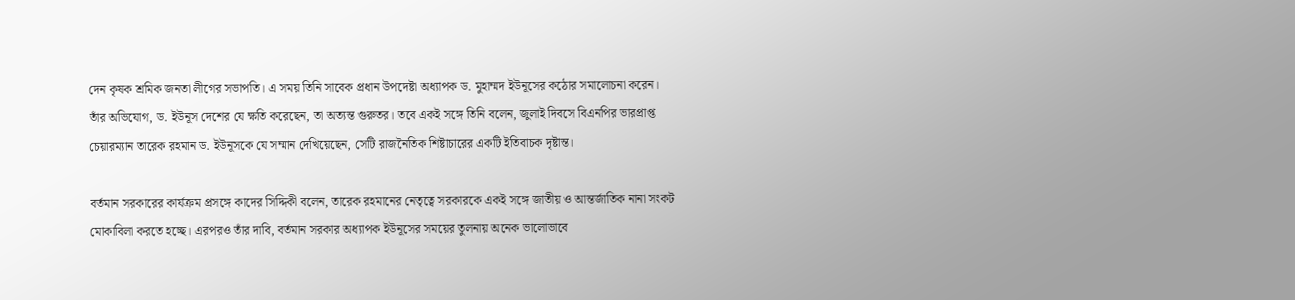দেন কৃষক শ্রমিক জনতা লীগের সভাপতি। এ সময় তিনি সাবেক প্রধান উপদেষ্টা অধ্যাপক ড. মুহাম্মদ ইউনূসের কঠোর সমালোচনা করেন। তাঁর অভিযোগ, ড. ইউনূস দেশের যে ক্ষতি করেছেন, তা অত্যন্ত গুরুতর। তবে একই সঙ্গে তিনি বলেন, জুলাই দিবসে বিএনপির ভারপ্রাপ্ত চেয়ারম্যান তারেক রহমান ড. ইউনূসকে যে সম্মান দেখিয়েছেন, সেটি রাজনৈতিক শিষ্টাচারের একটি ইতিবাচক দৃষ্টান্ত।

বর্তমান সরকারের কার্যক্রম প্রসঙ্গে কাদের সিদ্দিকী বলেন, তারেক রহমানের নেতৃত্বে সরকারকে একই সঙ্গে জাতীয় ও আন্তর্জাতিক নানা সংকট মোকাবিলা করতে হচ্ছে। এরপরও তাঁর দাবি, বর্তমান সরকার অধ্যাপক ইউনূসের সময়ের তুলনায় অনেক ভালোভাবে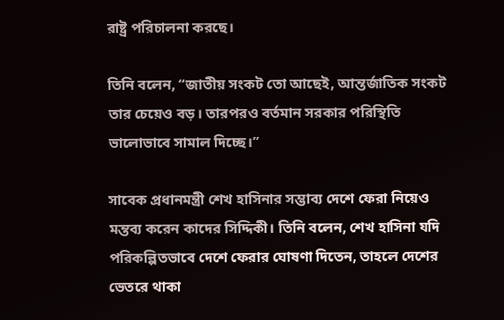রাষ্ট্র পরিচালনা করছে।

তিনি বলেন, “জাতীয় সংকট তো আছেই, আন্তর্জাতিক সংকট তার চেয়েও বড়। তারপরও বর্তমান সরকার পরিস্থিতি ভালোভাবে সামাল দিচ্ছে।”

সাবেক প্রধানমন্ত্রী শেখ হাসিনার সম্ভাব্য দেশে ফেরা নিয়েও মন্তব্য করেন কাদের সিদ্দিকী। তিনি বলেন, শেখ হাসিনা যদি পরিকল্পিতভাবে দেশে ফেরার ঘোষণা দিতেন, তাহলে দেশের ভেতরে থাকা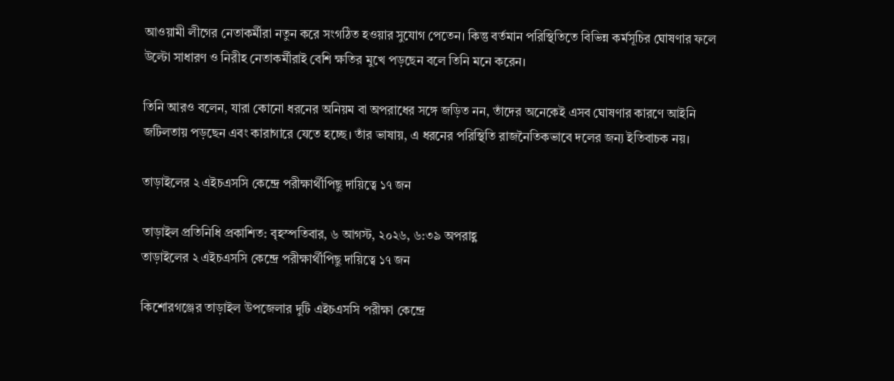আওয়ামী লীগের নেতাকর্মীরা নতুন করে সংগঠিত হওয়ার সুযোগ পেতেন। কিন্তু বর্তমান পরিস্থিতিতে বিভিন্ন কর্মসূচির ঘোষণার ফলে উল্টো সাধারণ ও নিরীহ নেতাকর্মীরাই বেশি ক্ষতির মুখে পড়ছেন বলে তিনি মনে করেন।

তিনি আরও বলেন, যারা কোনো ধরনের অনিয়ম বা অপরাধের সঙ্গে জড়িত নন, তাঁদের অনেকেই এসব ঘোষণার কারণে আইনি জটিলতায় পড়ছেন এবং কারাগারে যেতে হচ্ছে। তাঁর ভাষায়, এ ধরনের পরিস্থিতি রাজনৈতিকভাবে দলের জন্য ইতিবাচক নয়।

তাড়াইলের ২ এইচএসসি কেন্দ্রে পরীক্ষার্থীপিছু দায়িত্বে ১৭ জন

তাড়াইল প্রতিনিধি প্রকাশিত: বৃহস্পতিবার, ৬ আগস্ট, ২০২৬, ৬:৩৯ অপরাহ্ণ
তাড়াইলের ২ এইচএসসি কেন্দ্রে পরীক্ষার্থীপিছু দায়িত্বে ১৭ জন

কিশোরগঞ্জের তাড়াইল উপজেলার দুটি এইচএসসি পরীক্ষা কেন্দ্রে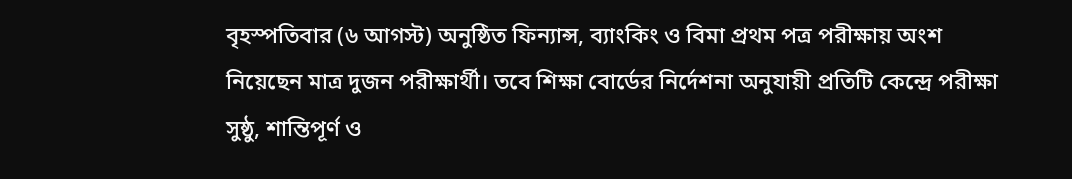বৃহস্পতিবার (৬ আগস্ট) অনুষ্ঠিত ফিন্যান্স, ব্যাংকিং ও বিমা প্রথম পত্র পরীক্ষায় অংশ নিয়েছেন মাত্র দুজন পরীক্ষার্থী। তবে শিক্ষা বোর্ডের নির্দেশনা অনুযায়ী প্রতিটি কেন্দ্রে পরীক্ষা সুষ্ঠু, শান্তিপূর্ণ ও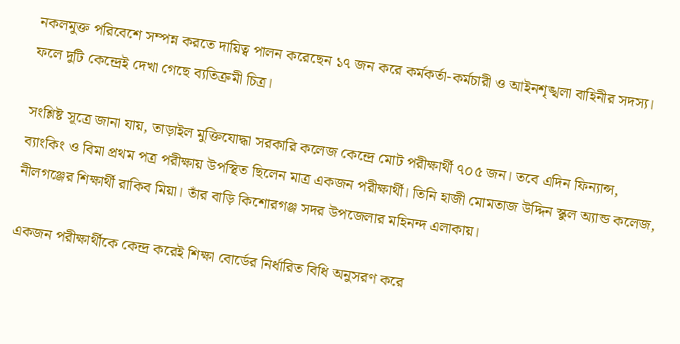নকলমুক্ত পরিবেশে সম্পন্ন করতে দায়িত্ব পালন করেছেন ১৭ জন করে কর্মকর্তা-কর্মচারী ও আইনশৃঙ্খলা বাহিনীর সদস্য। ফলে দুটি কেন্দ্রেই দেখা গেছে ব্যতিক্রমী চিত্র।

সংশ্লিষ্ট সূত্রে জানা যায়, তাড়াইল মুক্তিযোদ্ধা সরকারি কলেজ কেন্দ্রে মোট পরীক্ষার্থী ৭০৫ জন। তবে এদিন ফিন্যান্স, ব্যাংকিং ও বিমা প্রথম পত্র পরীক্ষায় উপস্থিত ছিলেন মাত্র একজন পরীক্ষার্থী। তিনি হাজী মোমতাজ উদ্দিন স্কুল অ্যান্ড কলেজ, নীলগঞ্জের শিক্ষার্থী রাকিব মিয়া। তাঁর বাড়ি কিশোরগঞ্জ সদর উপজেলার মহিনন্দ এলাকায়।

একজন পরীক্ষার্থীকে কেন্দ্র করেই শিক্ষা বোর্ডের নির্ধারিত বিধি অনুসরণ করে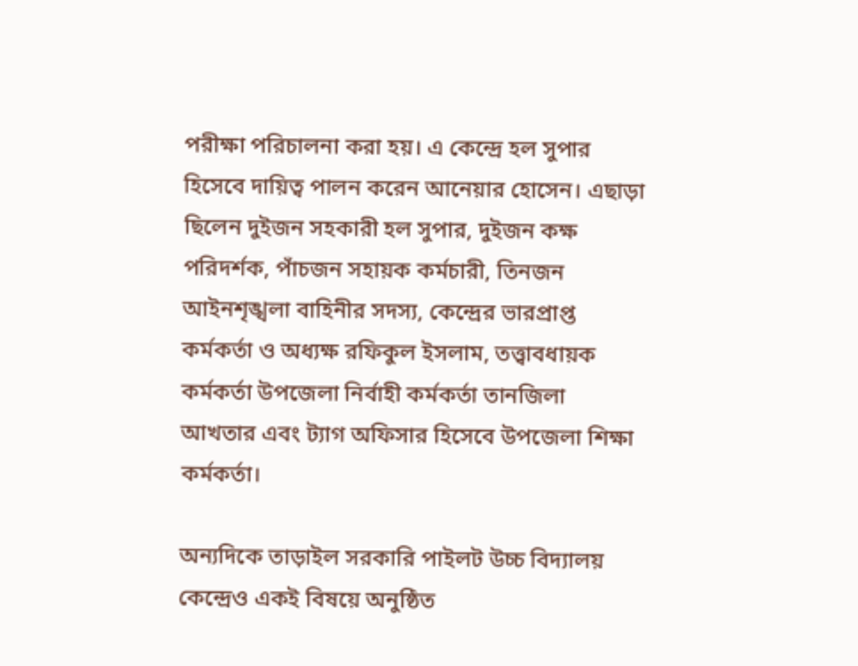পরীক্ষা পরিচালনা করা হয়। এ কেন্দ্রে হল সুপার হিসেবে দায়িত্ব পালন করেন আনেয়ার হোসেন। এছাড়া ছিলেন দুইজন সহকারী হল সুপার, দুইজন কক্ষ পরিদর্শক, পাঁচজন সহায়ক কর্মচারী, তিনজন আইনশৃঙ্খলা বাহিনীর সদস্য, কেন্দ্রের ভারপ্রাপ্ত কর্মকর্তা ও অধ্যক্ষ রফিকুল ইসলাম, তত্ত্বাবধায়ক কর্মকর্তা উপজেলা নির্বাহী কর্মকর্তা তানজিলা আখতার এবং ট্যাগ অফিসার হিসেবে উপজেলা শিক্ষা কর্মকর্তা।

অন্যদিকে তাড়াইল সরকারি পাইলট উচ্চ বিদ্যালয় কেন্দ্রেও একই বিষয়ে অনুষ্ঠিত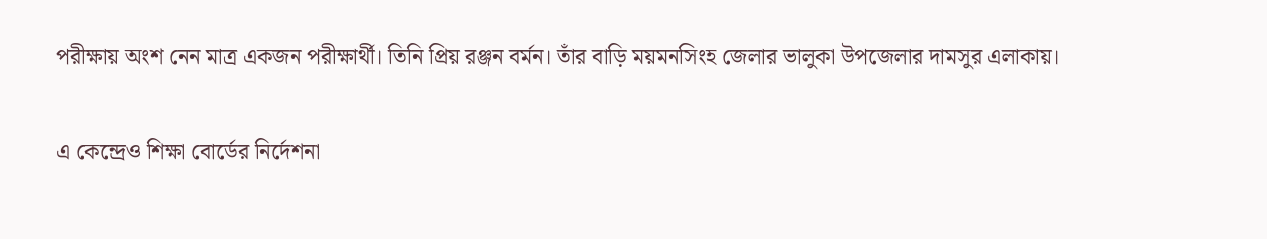পরীক্ষায় অংশ নেন মাত্র একজন পরীক্ষার্থী। তিনি প্রিয় রঞ্জন বর্মন। তাঁর বাড়ি ময়মনসিংহ জেলার ভালুকা উপজেলার দামসুর এলাকায়।

এ কেন্দ্রেও শিক্ষা বোর্ডের নির্দেশনা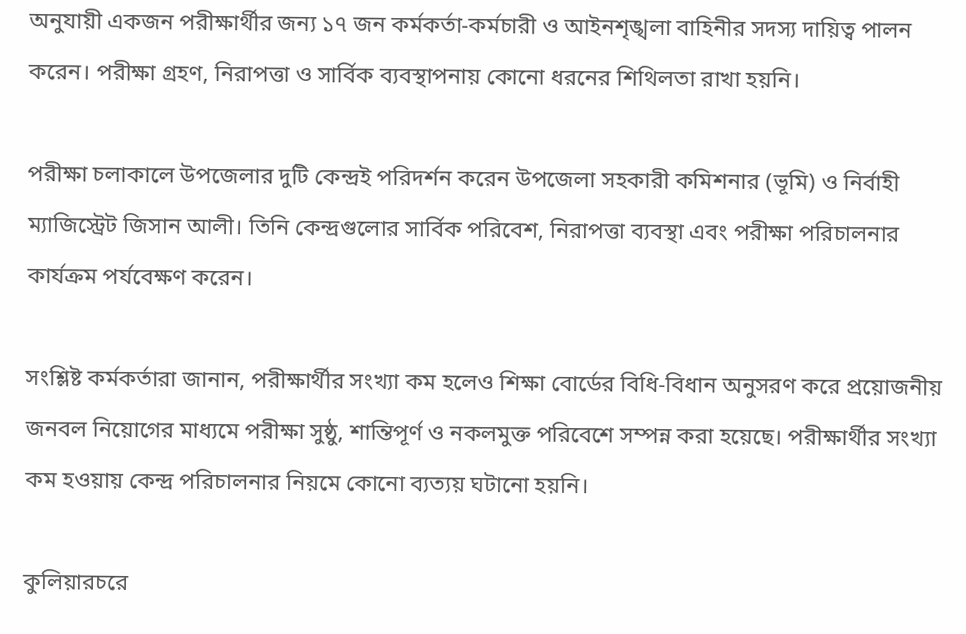অনুযায়ী একজন পরীক্ষার্থীর জন্য ১৭ জন কর্মকর্তা-কর্মচারী ও আইনশৃঙ্খলা বাহিনীর সদস্য দায়িত্ব পালন করেন। পরীক্ষা গ্রহণ, নিরাপত্তা ও সার্বিক ব্যবস্থাপনায় কোনো ধরনের শিথিলতা রাখা হয়নি।

পরীক্ষা চলাকালে উপজেলার দুটি কেন্দ্রই পরিদর্শন করেন উপজেলা সহকারী কমিশনার (ভূমি) ও নির্বাহী ম্যাজিস্ট্রেট জিসান আলী। তিনি কেন্দ্রগুলোর সার্বিক পরিবেশ, নিরাপত্তা ব্যবস্থা এবং পরীক্ষা পরিচালনার কার্যক্রম পর্যবেক্ষণ করেন।

সংশ্লিষ্ট কর্মকর্তারা জানান, পরীক্ষার্থীর সংখ্যা কম হলেও শিক্ষা বোর্ডের বিধি-বিধান অনুসরণ করে প্রয়োজনীয় জনবল নিয়োগের মাধ্যমে পরীক্ষা সুষ্ঠু, শান্তিপূর্ণ ও নকলমুক্ত পরিবেশে সম্পন্ন করা হয়েছে। পরীক্ষার্থীর সংখ্যা কম হওয়ায় কেন্দ্র পরিচালনার নিয়মে কোনো ব্যত্যয় ঘটানো হয়নি।

কুলিয়ারচরে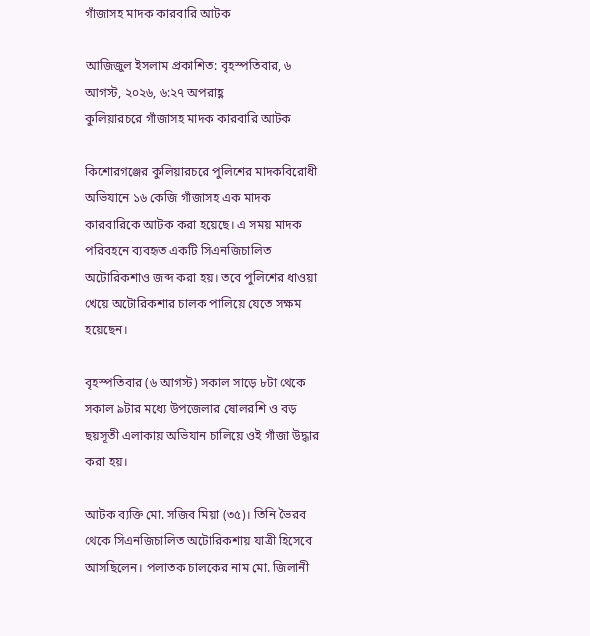গাঁজাসহ মাদক কারবারি আটক

আজিজুল ইসলাম প্রকাশিত: বৃহস্পতিবার, ৬ আগস্ট, ২০২৬, ৬:২৭ অপরাহ্ণ
কুলিয়ারচরে গাঁজাসহ মাদক কারবারি আটক

কিশোরগঞ্জের কুলিয়ারচরে পুলিশের মাদকবিরোধী অভিযানে ১৬ কেজি গাঁজাসহ এক মাদক কারবারিকে আটক করা হয়েছে। এ সময় মাদক পরিবহনে ব্যবহৃত একটি সিএনজিচালিত অটোরিকশাও জব্দ করা হয়। তবে পুলিশের ধাওয়া খেয়ে অটোরিকশার চালক পালিয়ে যেতে সক্ষম হয়েছেন।

বৃহস্পতিবার (৬ আগস্ট) সকাল সাড়ে ৮টা থেকে সকাল ৯টার মধ্যে উপজেলার ষোলরশি ও বড় ছয়সূতী এলাকায় অভিযান চালিয়ে ওই গাঁজা উদ্ধার করা হয়।

আটক ব্যক্তি মো. সজিব মিয়া (৩৫)। তিনি ভৈরব থেকে সিএনজিচালিত অটোরিকশায় যাত্রী হিসেবে আসছিলেন। পলাতক চালকের নাম মো. জিলানী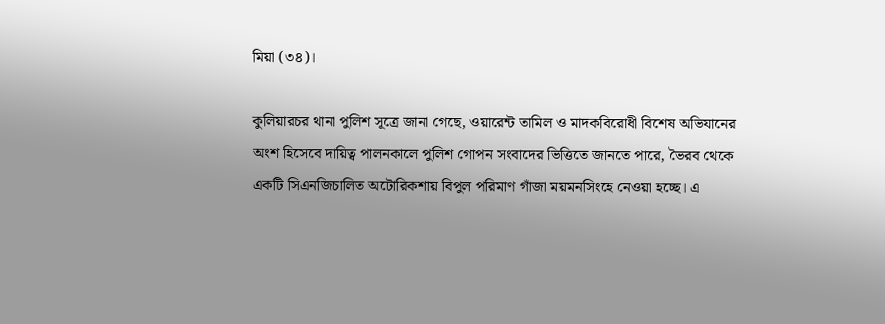মিয়া (৩৪)।

কুলিয়ারচর থানা পুলিশ সূত্রে জানা গেছে, ওয়ারেন্ট তামিল ও মাদকবিরোধী বিশেষ অভিযানের অংশ হিসেবে দায়িত্ব পালনকালে পুলিশ গোপন সংবাদের ভিত্তিতে জানতে পারে, ভৈরব থেকে একটি সিএনজিচালিত অটোরিকশায় বিপুল পরিমাণ গাঁজা ময়মনসিংহে নেওয়া হচ্ছে। এ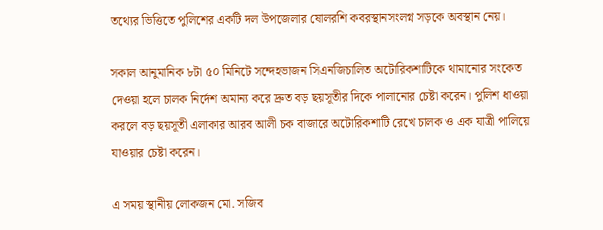তথ্যের ভিত্তিতে পুলিশের একটি দল উপজেলার ষোলরশি কবরস্থানসংলগ্ন সড়কে অবস্থান নেয়।

সকাল আনুমানিক ৮টা ৫০ মিনিটে সন্দেহভাজন সিএনজিচালিত অটোরিকশাটিকে থামানোর সংকেত দেওয়া হলে চালক নির্দেশ অমান্য করে দ্রুত বড় ছয়সূতীর দিকে পালানোর চেষ্টা করেন। পুলিশ ধাওয়া করলে বড় ছয়সূতী এলাকার আরব আলী চক বাজারে অটোরিকশাটি রেখে চালক ও এক যাত্রী পালিয়ে যাওয়ার চেষ্টা করেন।

এ সময় স্থানীয় লোকজন মো. সজিব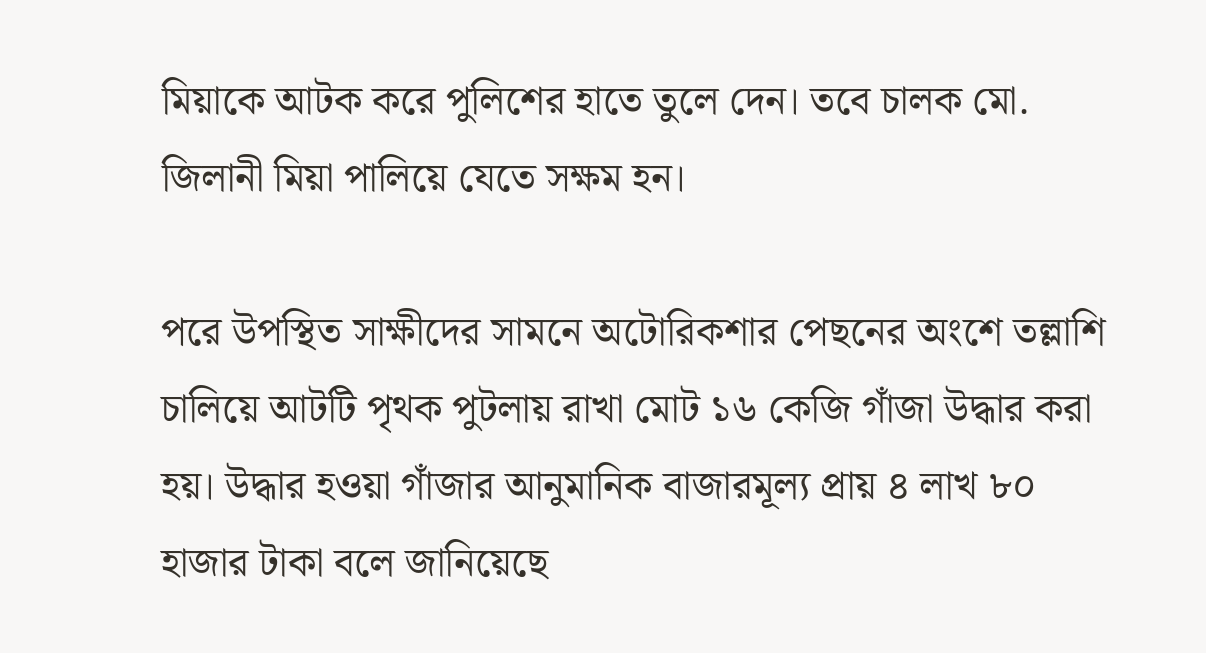মিয়াকে আটক করে পুলিশের হাতে তুলে দেন। তবে চালক মো. জিলানী মিয়া পালিয়ে যেতে সক্ষম হন।

পরে উপস্থিত সাক্ষীদের সামনে অটোরিকশার পেছনের অংশে তল্লাশি চালিয়ে আটটি পৃথক পুটলায় রাখা মোট ১৬ কেজি গাঁজা উদ্ধার করা হয়। উদ্ধার হওয়া গাঁজার আনুমানিক বাজারমূল্য প্রায় ৪ লাখ ৮০ হাজার টাকা বলে জানিয়েছে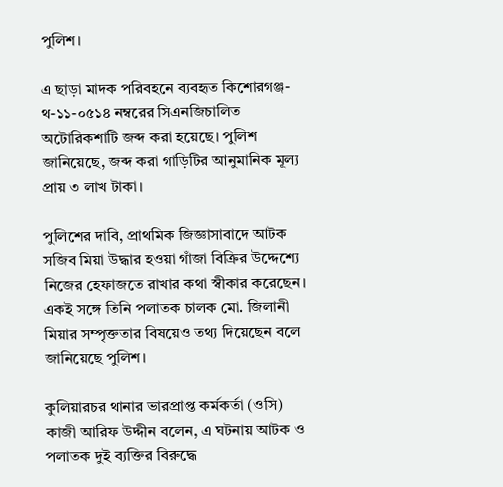পুলিশ।

এ ছাড়া মাদক পরিবহনে ব্যবহৃত কিশোরগঞ্জ-থ-১১-০৫১৪ নম্বরের সিএনজিচালিত অটোরিকশাটি জব্দ করা হয়েছে। পুলিশ জানিয়েছে, জব্দ করা গাড়িটির আনুমানিক মূল্য প্রায় ৩ লাখ টাকা।

পুলিশের দাবি, প্রাথমিক জিজ্ঞাসাবাদে আটক সজিব মিয়া উদ্ধার হওয়া গাঁজা বিক্রির উদ্দেশ্যে নিজের হেফাজতে রাখার কথা স্বীকার করেছেন। একই সঙ্গে তিনি পলাতক চালক মো. জিলানী মিয়ার সম্পৃক্ততার বিষয়েও তথ্য দিয়েছেন বলে জানিয়েছে পুলিশ।

কুলিয়ারচর থানার ভারপ্রাপ্ত কর্মকর্তা (ওসি) কাজী আরিফ উদ্দীন বলেন, এ ঘটনায় আটক ও পলাতক দুই ব্যক্তির বিরুদ্ধে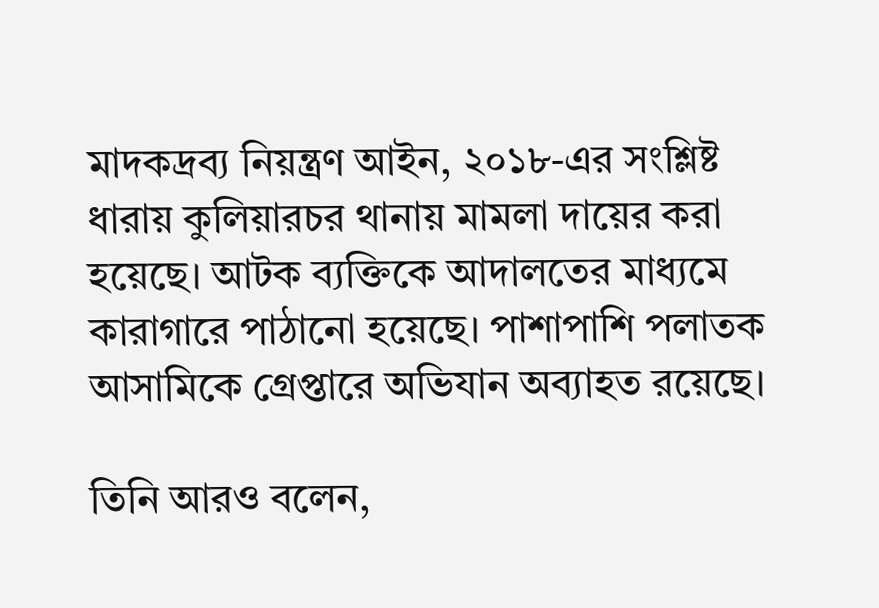মাদকদ্রব্য নিয়ন্ত্রণ আইন, ২০১৮-এর সংশ্লিষ্ট ধারায় কুলিয়ারচর থানায় মামলা দায়ের করা হয়েছে। আটক ব্যক্তিকে আদালতের মাধ্যমে কারাগারে পাঠানো হয়েছে। পাশাপাশি পলাতক আসামিকে গ্রেপ্তারে অভিযান অব্যাহত রয়েছে।

তিনি আরও বলেন,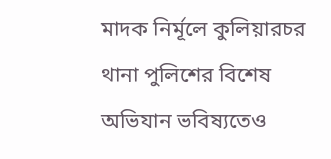মাদক নির্মূলে কুলিয়ারচর থানা পুলিশের বিশেষ অভিযান ভবিষ্যতেও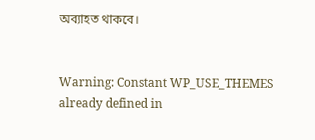অব্যাহত থাকবে।


Warning: Constant WP_USE_THEMES already defined in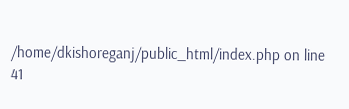/home/dkishoreganj/public_html/index.php on line 41